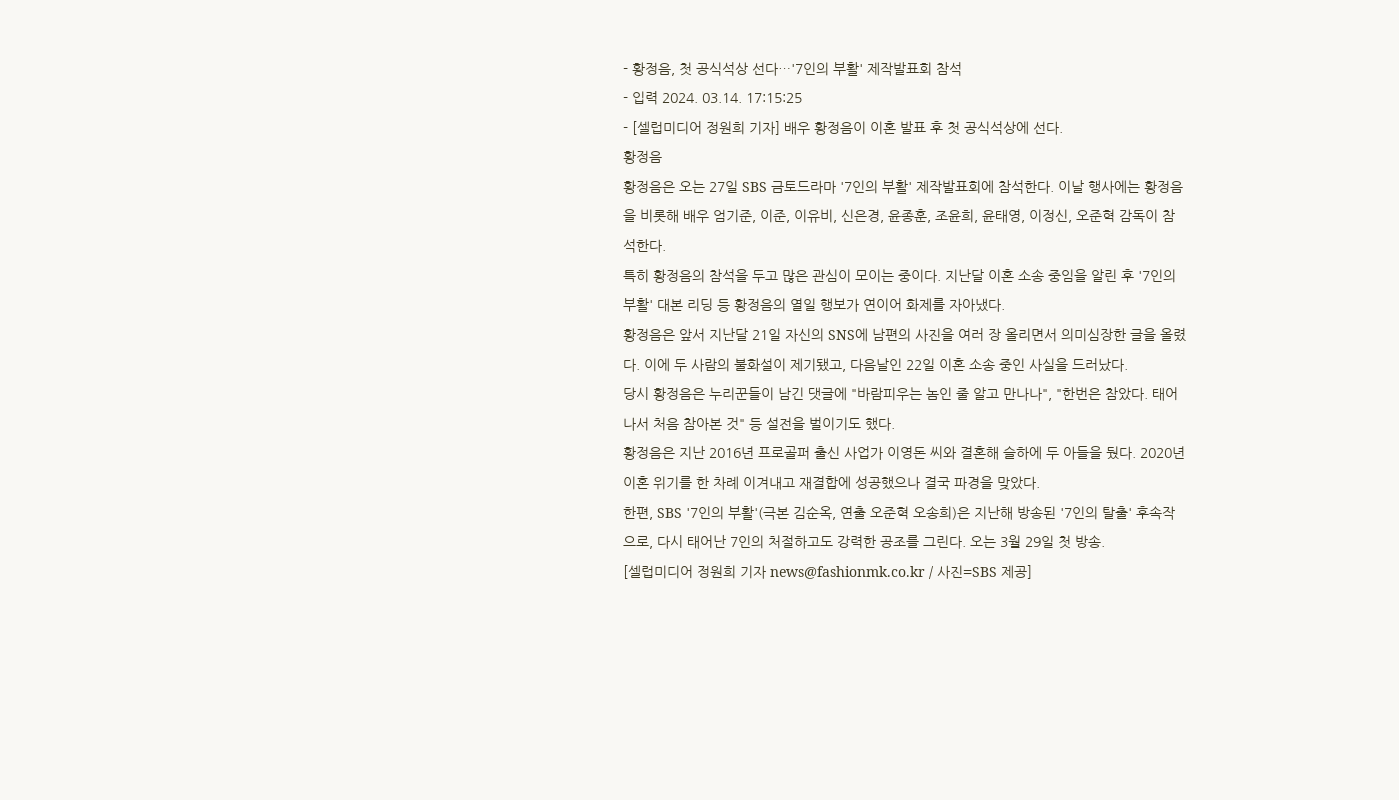- 황정음, 첫 공식석상 선다…'7인의 부활' 제작발표회 참석
- 입력 2024. 03.14. 17:15:25
- [셀럽미디어 정원희 기자] 배우 황정음이 이혼 발표 후 첫 공식석상에 선다.
황정음
황정음은 오는 27일 SBS 금토드라마 '7인의 부활' 제작발표회에 참석한다. 이날 행사에는 황정음을 비롯해 배우 엄기준, 이준, 이유비, 신은경, 윤종훈, 조윤희, 윤태영, 이정신, 오준혁 감독이 참석한다.
특히 황정음의 참석을 두고 많은 관심이 모이는 중이다. 지난달 이혼 소송 중임을 알린 후 '7인의 부활' 대본 리딩 등 황정음의 열일 행보가 연이어 화제를 자아냈다.
황정음은 앞서 지난달 21일 자신의 SNS에 남편의 사진을 여러 장 올리면서 의미심장한 글을 올렸다. 이에 두 사람의 불화설이 제기됐고, 다음날인 22일 이혼 소송 중인 사실을 드러났다.
당시 황정음은 누리꾼들이 남긴 댓글에 "바람피우는 놈인 줄 알고 만나나", "한번은 참았다. 태어나서 처음 참아본 것" 등 설전을 벌이기도 했다.
황정음은 지난 2016년 프로골퍼 출신 사업가 이영돈 씨와 결혼해 슬하에 두 아들을 뒀다. 2020년 이혼 위기를 한 차례 이겨내고 재결합에 성공했으나 결국 파경을 맞았다.
한편, SBS '7인의 부활'(극본 김순옥, 연출 오준혁 오송희)은 지난해 방송된 '7인의 탈출' 후속작으로, 다시 태어난 7인의 처절하고도 강력한 공조를 그린다. 오는 3월 29일 첫 방송.
[셀럽미디어 정원희 기자 news@fashionmk.co.kr / 사진=SBS 제공]